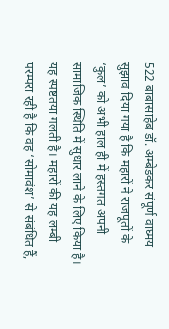522 बाबासाहेब डॉ. अम्बेडकर संपूर्ण वाघ्मय
सुझाव दिया गया है कि महारों ने राजपूतों के ‘कुल’ को अभी हाल ही में हस्तगत अपनी सामाजिक स्थिति में सुधार लाने के लिए किया है। यह स्पष्टतया गलती है। महारों की यह लम्बी परम्परा रही है कि वह ‘सोमावंश’ से संबंधित हैं,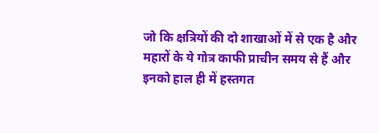जो कि क्षत्रियों की दो शाखाओं में से एक है और महारों के ये गोत्र काफी प्राचीन समय से हैं और इनको हाल ही में हस्तगत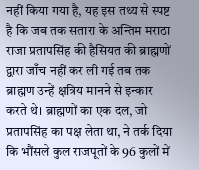नहीं किया गया है, यह इस तथ्य से स्पष्ट है कि जब तक सतारा के अन्तिम मराठा राजा प्रतापसिंह की हैसियत की ब्राह्मणों द्वारा जाँच नहीं कर ली गई तब तक ब्राह्मण उन्हें क्षत्रिय मानने से इन्कार करते थे। ब्राह्मणों का एक दल, जो प्रतापसिंह का पक्ष लेता था, ने तर्क दिया कि भौंसले कुल राजपूतों के 96 कुलों में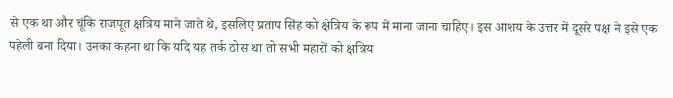से एक था और चूंकि राजपूत क्षत्रिय माने जाते थे, इसलिए प्रताप सिंह को क्षेत्रिय के रूप में माना जाना चाहिए। इस आशय के उत्तर में दूसरे पक्ष ने इसे एक पहेली बना दिया। उनका कहना था कि यदि यह तर्क ठोस था तो सभी महारों को क्षत्रिय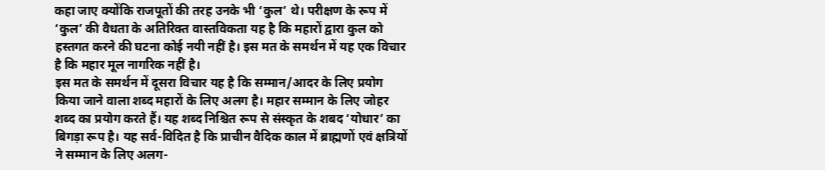कहा जाए क्योंकि राजपूतों की तरह उनके भी ‘कुल’ थे। परीक्षण के रूप में ‘कुल’ की वैधता के अतिरिक्त वास्तविकता यह है कि महारों द्वारा कुल को हस्तगत करने की घटना कोई नयी नहीं है। इस मत के समर्थन में यह एक विचार है कि महार मूल नागरिक नहीं है।
इस मत के समर्थन में दूसरा विचार यह है कि सम्मान/आदर के लिए प्रयोग किया जाने वाला शब्द महारों के लिए अलग है। महार सम्मान के लिए जोहर शब्द का प्रयोग करते हैं। यह शब्द निश्चित रूप से संस्कृत के शबद ‘योधार’ का बिगड़ा रूप है। यह सर्व-विदित है कि प्राचीन वैदिक काल में ब्राह्मणों एवं क्षत्रियों ने सम्मान के लिए अलग-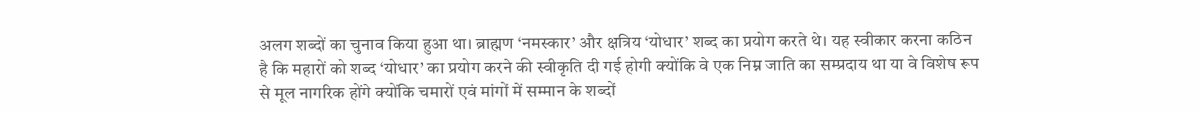अलग शब्दों का चुनाव किया हुआ था। ब्राह्मण ‘नमस्कार’ और क्षत्रिय ‘योधार’ शब्द का प्रयोग करते थे। यह स्वीकार करना कठिन है कि महारों को शब्द ‘योधार’ का प्रयोग करने की स्वीकृति दी गई होगी क्योंकि वे एक निम्न जाति का सम्प्रदाय था या वे विशेष रूप से मूल नागरिक होंगे क्योंकि चमारों एवं मांगों में सम्मान के शब्दों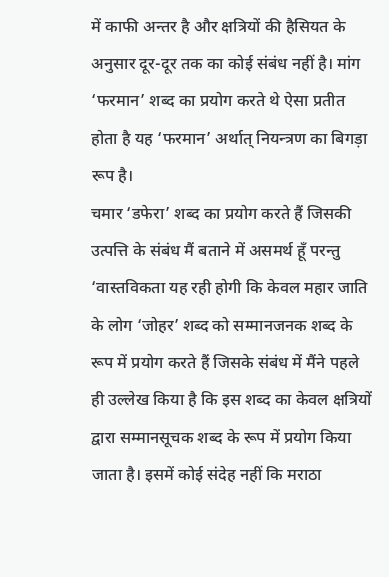में काफी अन्तर है और क्षत्रियों की हैसियत के अनुसार दूर-दूर तक का कोई संबंध नहीं है। मांग ‘फरमान’ शब्द का प्रयोग करते थे ऐसा प्रतीत होता है यह ‘फरमान’ अर्थात् नियन्त्रण का बिगड़ा रूप है।
चमार ‘डफेरा’ शब्द का प्रयोग करते हैं जिसकी उत्पत्ति के संबंध मैं बताने में असमर्थ हूँ परन्तु ‘वास्तविकता यह रही होगी कि केवल महार जाति के लोग ‘जोहर’ शब्द को सम्मानजनक शब्द के रूप में प्रयोग करते हैं जिसके संबंध में मैंने पहले ही उल्लेख किया है कि इस शब्द का केवल क्षत्रियों द्वारा सम्मानसूचक शब्द के रूप में प्रयोग किया जाता है। इसमें कोई संदेह नहीं कि मराठा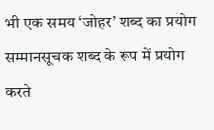भी एक समय ‘जोहर’ शब्द का प्रयोग सम्मानसूचक शब्द के रूप में प्रयोग करते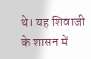थे। यह शिवाजी के शासन में